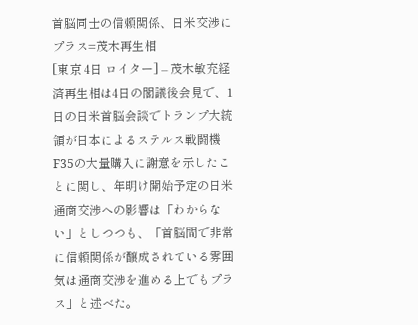首脳同士の信頼関係、日米交渉にプラス=茂木再生相
[東京 4日 ロイター] – 茂木敏充経済再生相は4日の閣議後会見で、1日の日米首脳会談でトランプ大統領が日本によるステルス戦闘機F35の大量購入に謝意を示したことに関し、年明け開始予定の日米通商交渉への影響は「わからない」としつつも、「首脳間で非常に信頼関係が醸成されている雰囲気は通商交渉を進める上でもプラス」と述べた。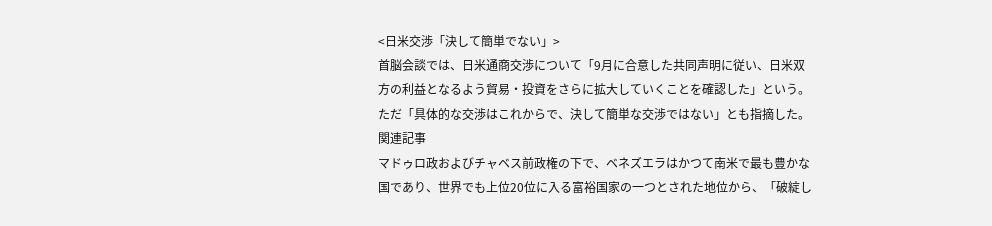<日米交渉「決して簡単でない」>
首脳会談では、日米通商交渉について「9月に合意した共同声明に従い、日米双方の利益となるよう貿易・投資をさらに拡大していくことを確認した」という。ただ「具体的な交渉はこれからで、決して簡単な交渉ではない」とも指摘した。
関連記事
マドゥロ政およびチャベス前政権の下で、ベネズエラはかつて南米で最も豊かな国であり、世界でも上位20位に入る富裕国家の一つとされた地位から、「破綻し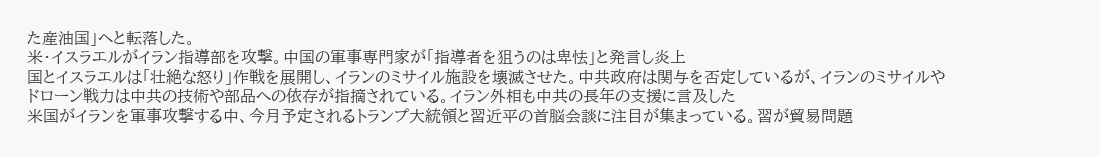た産油国」へと転落した。
米・イスラエルがイラン指導部を攻撃。中国の軍事専門家が「指導者を狙うのは卑怯」と発言し炎上
国とイスラエルは「壮絶な怒り」作戦を展開し、イランのミサイル施設を壊滅させた。中共政府は関与を否定しているが、イランのミサイルやドローン戦力は中共の技術や部品への依存が指摘されている。イラン外相も中共の長年の支援に言及した
米国がイランを軍事攻撃する中、今月予定されるトランプ大統領と習近平の首脳会談に注目が集まっている。習が貿易問題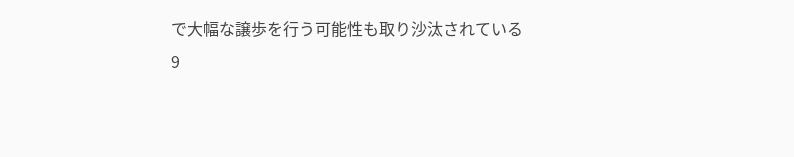で大幅な譲歩を行う可能性も取り沙汰されている
9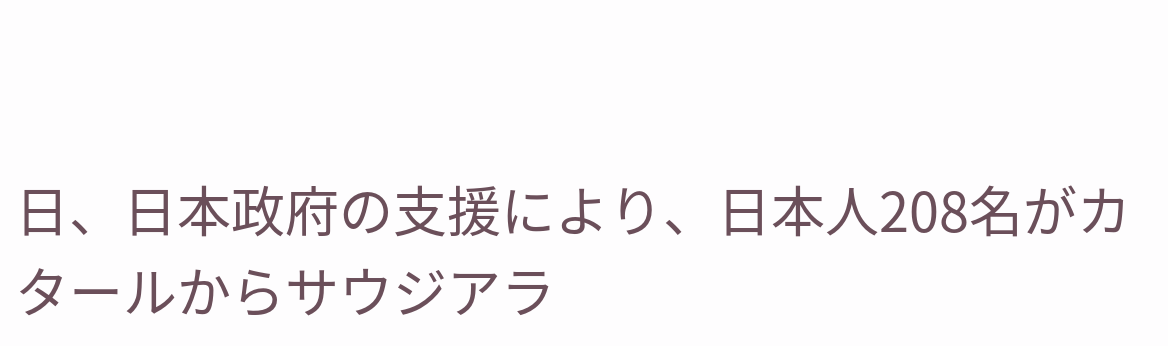日、日本政府の支援により、日本人208名がカタールからサウジアラ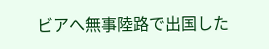ビアへ無事陸路で出国した